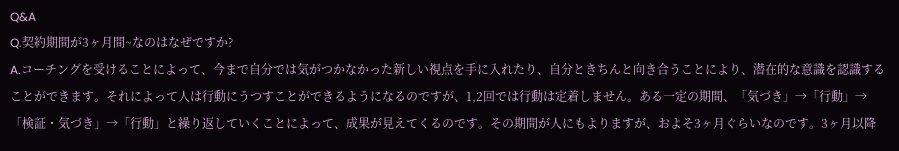Q&A
Q.契約期間が3ヶ月間~なのはなぜですか?
A.コーチングを受けることによって、今まで自分では気がつかなかった新しい視点を手に入れたり、自分ときちんと向き合うことにより、潜在的な意識を認識することができます。それによって人は行動にうつすことができるようになるのですが、1,2回では行動は定着しません。ある一定の期間、「気づき」→「行動」→「検証・気づき」→「行動」と繰り返していくことによって、成果が見えてくるのです。その期間が人にもよりますが、およそ3ヶ月ぐらいなのです。3ヶ月以降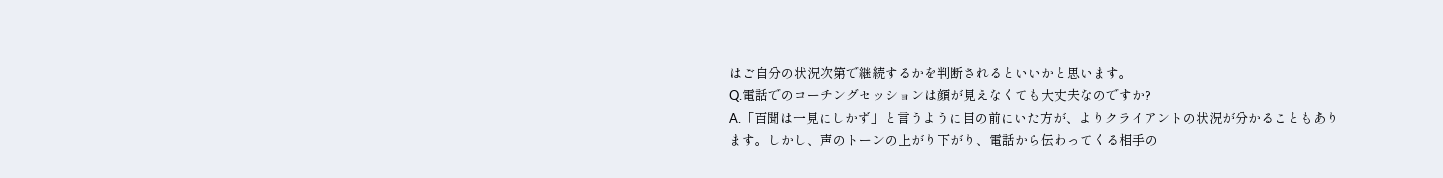はご自分の状況次第で継続するかを判断されるといいかと思います。
Q.電話でのコーチングセッションは顔が見えなくても大丈夫なのですか?
A.「百聞は一見にしかず」と言うように目の前にいた方が、よりクライアントの状況が分かることもあります。しかし、声のトーンの上がり下がり、電話から伝わってくる相手の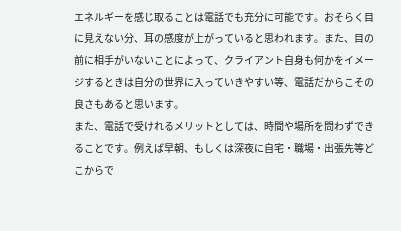エネルギーを感じ取ることは電話でも充分に可能です。おそらく目に見えない分、耳の感度が上がっていると思われます。また、目の前に相手がいないことによって、クライアント自身も何かをイメージするときは自分の世界に入っていきやすい等、電話だからこその良さもあると思います。
また、電話で受けれるメリットとしては、時間や場所を問わずできることです。例えば早朝、もしくは深夜に自宅・職場・出張先等どこからで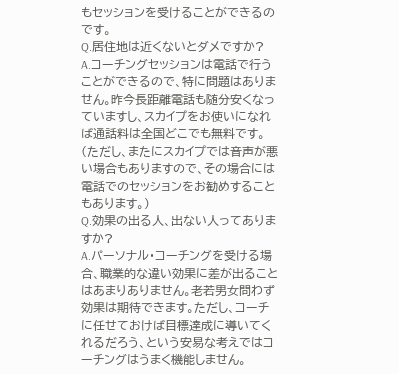もセッションを受けることができるのです。
Q.居住地は近くないとダメですか?
A.コーチングセッションは電話で行うことができるので、特に問題はありません。昨今長距離電話も随分安くなっていますし、スカイプをお使いになれば通話料は全国どこでも無料です。(ただし、またにスカイプでは音声が悪い場合もありますので、その場合には電話でのセッションをお勧めすることもあります。)
Q.効果の出る人、出ない人ってありますか?
A.パーソナル・コーチングを受ける場合、職業的な違い効果に差が出ることはあまりありません。老若男女問わず効果は期待できます。ただし、コーチに任せておけば目標達成に導いてくれるだろう、という安易な考えではコーチングはうまく機能しません。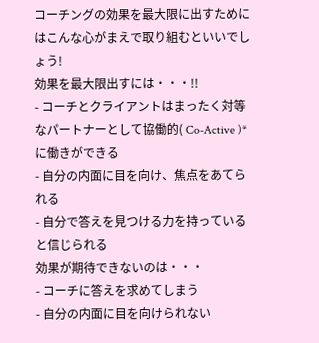コーチングの効果を最大限に出すためにはこんな心がまえで取り組むといいでしょう!
効果を最大限出すには・・・!!
- コーチとクライアントはまったく対等なパートナーとして協働的( Co-Active )*に働きができる
- 自分の内面に目を向け、焦点をあてられる
- 自分で答えを見つける力を持っていると信じられる
効果が期待できないのは・・・
- コーチに答えを求めてしまう
- 自分の内面に目を向けられない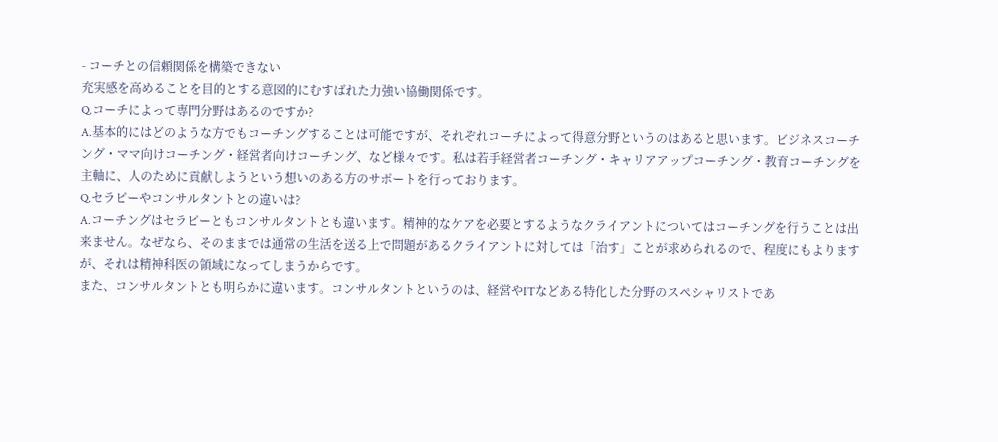- コーチとの信頼関係を構築できない
充実感を高めることを目的とする意図的にむすばれた力強い協働関係です。
Q.コーチによって専門分野はあるのですか?
A.基本的にはどのような方でもコーチングすることは可能ですが、それぞれコーチによって得意分野というのはあると思います。ビジネスコーチング・ママ向けコーチング・経営者向けコーチング、など様々です。私は若手経営者コーチング・キャリアアップコーチング・教育コーチングを主軸に、人のために貢献しようという想いのある方のサポートを行っております。
Q.セラピーやコンサルタントとの違いは?
A.コーチングはセラピーともコンサルタントとも違います。精神的なケアを必要とするようなクライアントについてはコーチングを行うことは出来ません。なぜなら、そのままでは通常の生活を送る上で問題があるクライアントに対しては「治す」ことが求められるので、程度にもよりますが、それは精神科医の領域になってしまうからです。
また、コンサルタントとも明らかに違います。コンサルタントというのは、経営やITなどある特化した分野のスペシャリストであ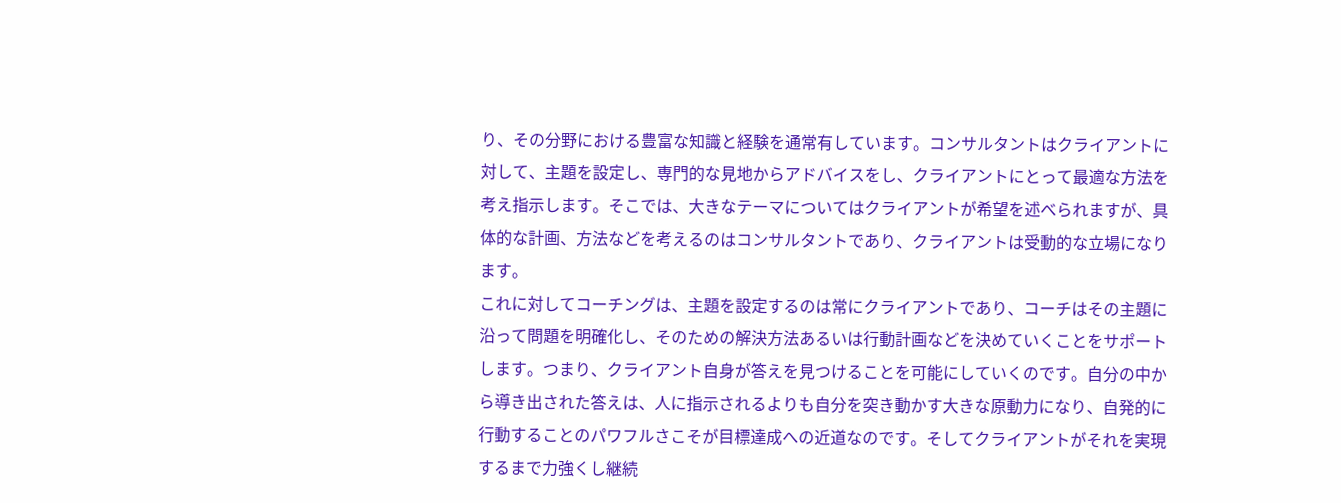り、その分野における豊富な知識と経験を通常有しています。コンサルタントはクライアントに対して、主題を設定し、専門的な見地からアドバイスをし、クライアントにとって最適な方法を考え指示します。そこでは、大きなテーマについてはクライアントが希望を述べられますが、具体的な計画、方法などを考えるのはコンサルタントであり、クライアントは受動的な立場になります。
これに対してコーチングは、主題を設定するのは常にクライアントであり、コーチはその主題に沿って問題を明確化し、そのための解決方法あるいは行動計画などを決めていくことをサポートします。つまり、クライアント自身が答えを見つけることを可能にしていくのです。自分の中から導き出された答えは、人に指示されるよりも自分を突き動かす大きな原動力になり、自発的に行動することのパワフルさこそが目標達成への近道なのです。そしてクライアントがそれを実現するまで力強くし継続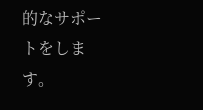的なサポートをします。